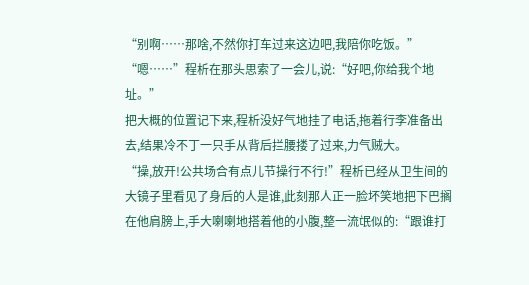“别啊……那啥,不然你打车过来这边吧,我陪你吃饭。”
“嗯……”程析在那头思索了一会儿,说:“好吧,你给我个地址。”
把大概的位置记下来,程析没好气地挂了电话,拖着行李准备出去,结果冷不丁一只手从背后拦腰搂了过来,力气贼大。
“操,放开!公共场合有点儿节操行不行!”程析已经从卫生间的大镜子里看见了身后的人是谁,此刻那人正一脸坏笑地把下巴搁在他肩膀上,手大喇喇地搭着他的小腹,整一流氓似的:“跟谁打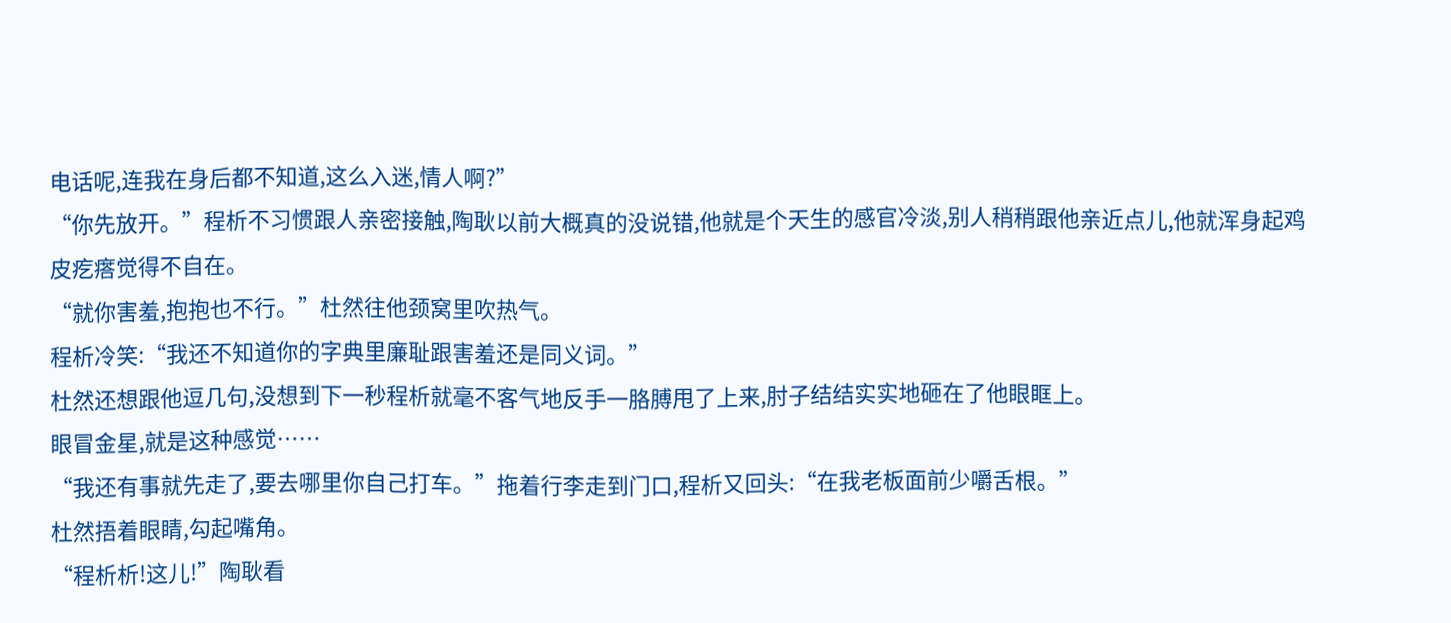电话呢,连我在身后都不知道,这么入迷,情人啊?”
“你先放开。”程析不习惯跟人亲密接触,陶耿以前大概真的没说错,他就是个天生的感官冷淡,别人稍稍跟他亲近点儿,他就浑身起鸡皮疙瘩觉得不自在。
“就你害羞,抱抱也不行。”杜然往他颈窝里吹热气。
程析冷笑:“我还不知道你的字典里廉耻跟害羞还是同义词。”
杜然还想跟他逗几句,没想到下一秒程析就毫不客气地反手一胳膊甩了上来,肘子结结实实地砸在了他眼眶上。
眼冒金星,就是这种感觉……
“我还有事就先走了,要去哪里你自己打车。”拖着行李走到门口,程析又回头:“在我老板面前少嚼舌根。”
杜然捂着眼睛,勾起嘴角。
“程析析!这儿!”陶耿看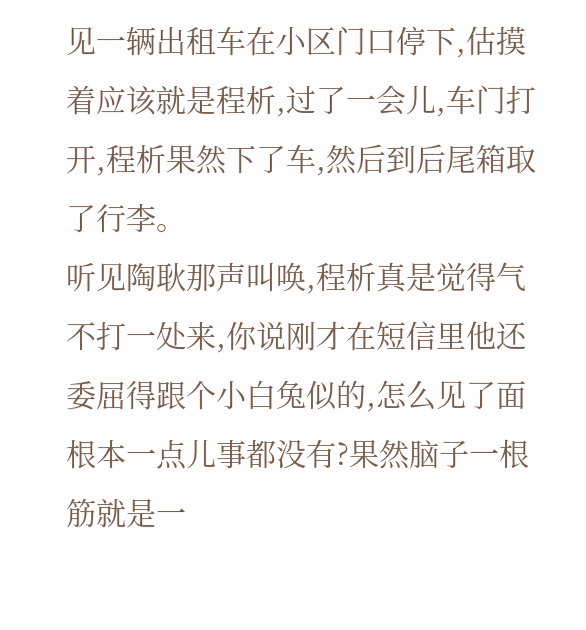见一辆出租车在小区门口停下,估摸着应该就是程析,过了一会儿,车门打开,程析果然下了车,然后到后尾箱取了行李。
听见陶耿那声叫唤,程析真是觉得气不打一处来,你说刚才在短信里他还委屈得跟个小白兔似的,怎么见了面根本一点儿事都没有?果然脑子一根筋就是一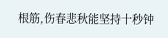根筋,伤春悲秋能坚持十秒钟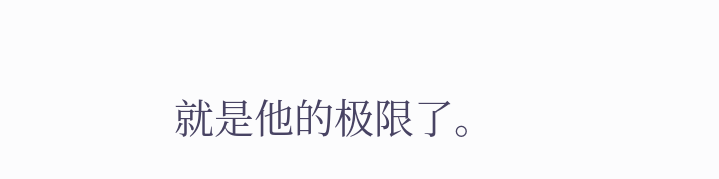就是他的极限了。